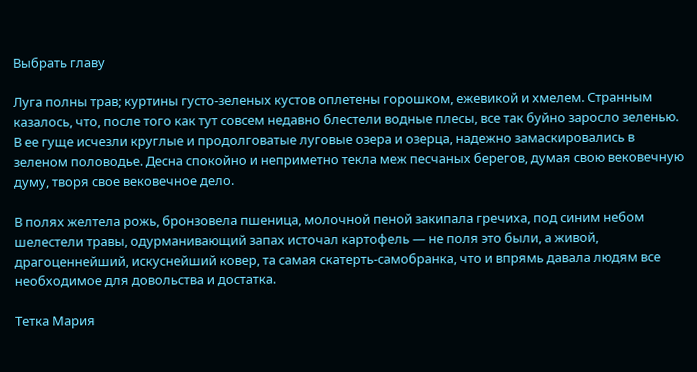Выбрать главу

Луга полны трав; куртины густо-зеленых кустов оплетены горошком, ежевикой и хмелем. Странным казалось, что, после того как тут совсем недавно блестели водные плесы, все так буйно заросло зеленью. В ее гуще исчезли круглые и продолговатые луговые озера и озерца, надежно замаскировались в зеленом половодье. Десна спокойно и неприметно текла меж песчаных берегов, думая свою вековечную думу, творя свое вековечное дело.

В полях желтела рожь, бронзовела пшеница, молочной пеной закипала гречиха, под синим небом шелестели травы, одурманивающий запах источал картофель — не поля это были, а живой, драгоценнейший, искуснейший ковер, та самая скатерть-самобранка, что и впрямь давала людям все необходимое для довольства и достатка.

Тетка Мария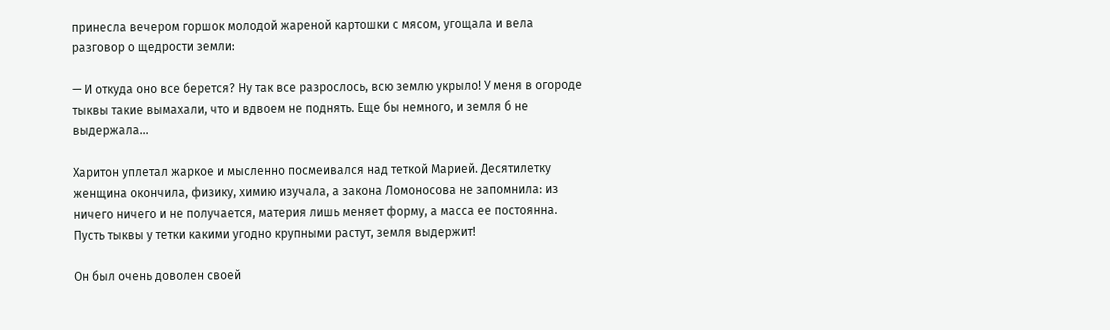принесла вечером горшок молодой жареной картошки с мясом, угощала и вела разговор о щедрости земли:

— И откуда оно все берется? Ну так все разрослось, всю землю укрыло! У меня в огороде тыквы такие вымахали, что и вдвоем не поднять. Еще бы немного, и земля б не выдержала…

Харитон уплетал жаркое и мысленно посмеивался над теткой Марией. Десятилетку женщина окончила, физику, химию изучала, а закона Ломоносова не запомнила: из ничего ничего и не получается, материя лишь меняет форму, а масса ее постоянна. Пусть тыквы у тетки какими угодно крупными растут, земля выдержит!

Он был очень доволен своей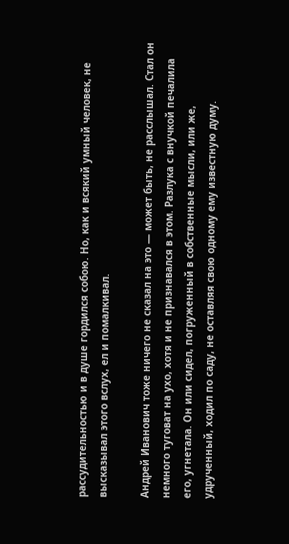рассудительностью и в душе гордился собою. Но, как и всякий умный человек, не высказывал этого вслух, ел и помалкивал.

Андрей Иванович тоже ничего не сказал на это — может быть, не расслышал. Стал он немного туговат на ухо, хотя и не признавался в этом. Разлука с внучкой печалила его, угнетала. Он или сидел, погруженный в собственные мысли, или же, удрученный, ходил по саду, не оставляя свою одному ему известную думу.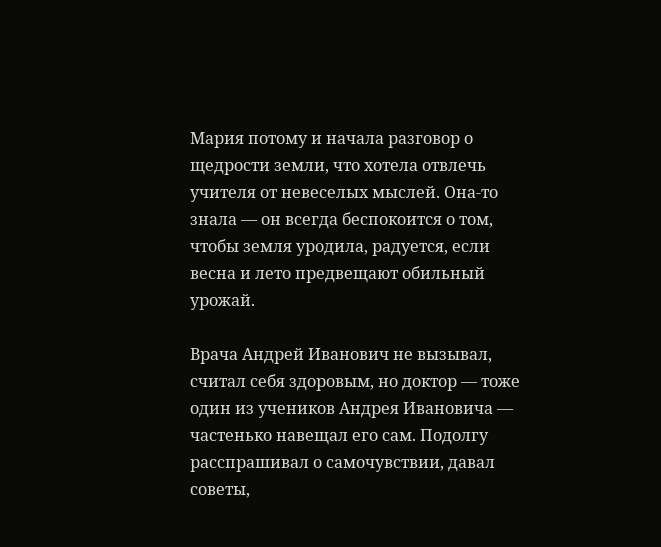Мария потому и начала разговор о щедрости земли, что хотела отвлечь учителя от невеселых мыслей. Она-то знала — он всегда беспокоится о том, чтобы земля уродила, радуется, если весна и лето предвещают обильный урожай.

Врача Андрей Иванович не вызывал, считал себя здоровым, но доктор — тоже один из учеников Андрея Ивановича — частенько навещал его сам. Подолгу расспрашивал о самочувствии, давал советы,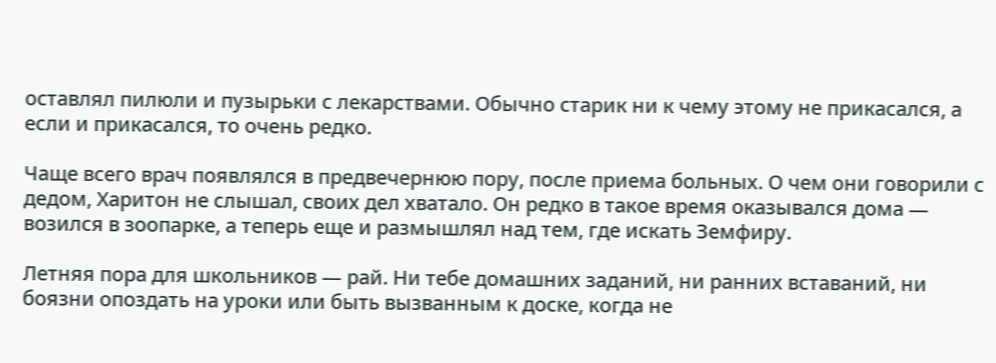оставлял пилюли и пузырьки с лекарствами. Обычно старик ни к чему этому не прикасался, а если и прикасался, то очень редко.

Чаще всего врач появлялся в предвечернюю пору, после приема больных. О чем они говорили с дедом, Харитон не слышал, своих дел хватало. Он редко в такое время оказывался дома — возился в зоопарке, а теперь еще и размышлял над тем, где искать Земфиру.

Летняя пора для школьников — рай. Ни тебе домашних заданий, ни ранних вставаний, ни боязни опоздать на уроки или быть вызванным к доске, когда не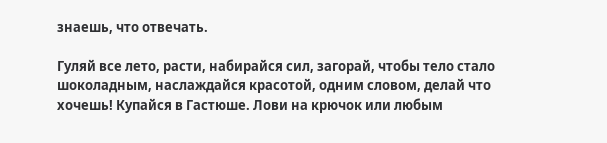знаешь, что отвечать.

Гуляй все лето, расти, набирайся сил, загорай, чтобы тело стало шоколадным, наслаждайся красотой, одним словом, делай что хочешь! Купайся в Гастюше. Лови на крючок или любым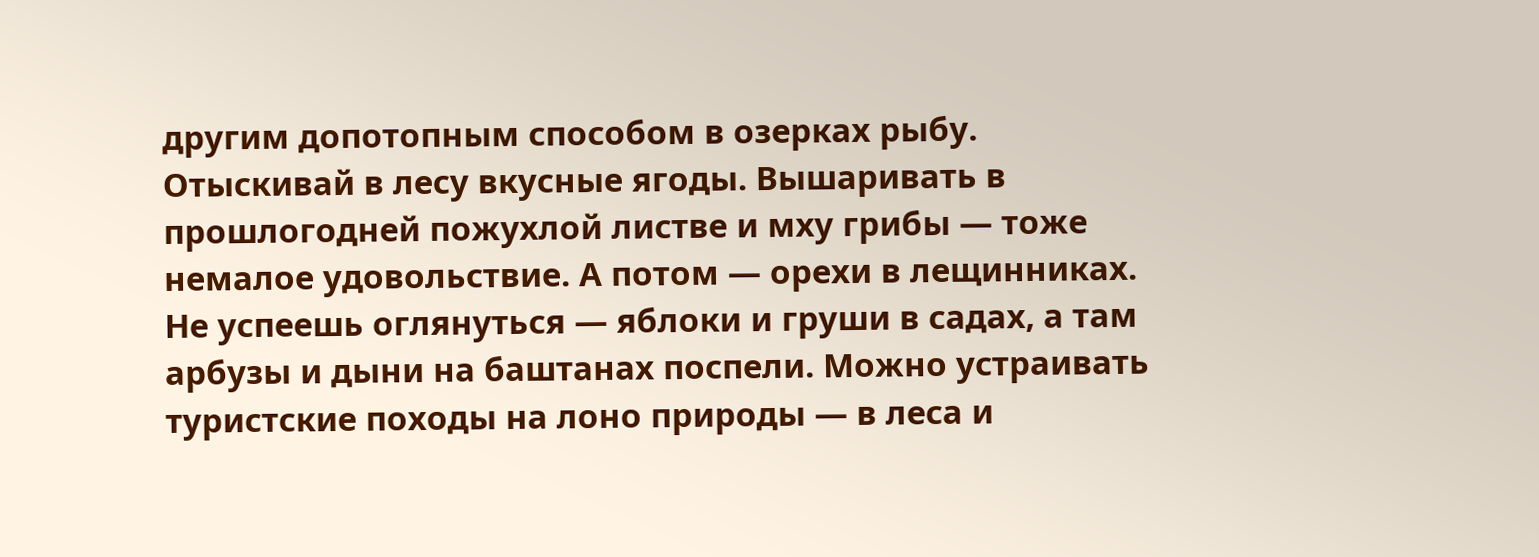другим допотопным способом в озерках рыбу. Отыскивай в лесу вкусные ягоды. Вышаривать в прошлогодней пожухлой листве и мху грибы — тоже немалое удовольствие. А потом — орехи в лещинниках. Не успеешь оглянуться — яблоки и груши в садах, а там арбузы и дыни на баштанах поспели. Можно устраивать туристские походы на лоно природы — в леса и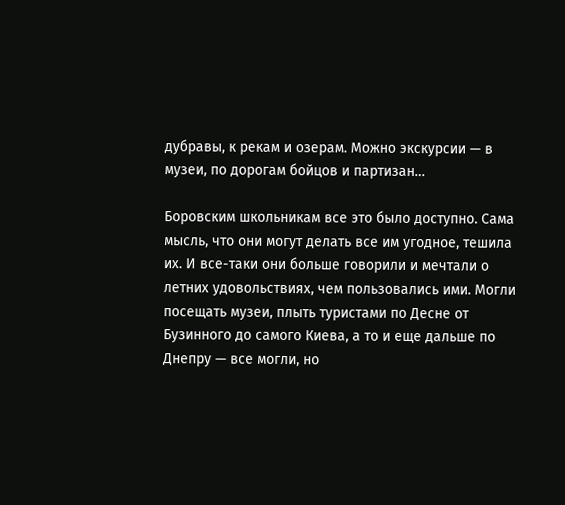дубравы, к рекам и озерам. Можно экскурсии — в музеи, по дорогам бойцов и партизан…

Боровским школьникам все это было доступно. Сама мысль, что они могут делать все им угодное, тешила их. И все-таки они больше говорили и мечтали о летних удовольствиях, чем пользовались ими. Могли посещать музеи, плыть туристами по Десне от Бузинного до самого Киева, а то и еще дальше по Днепру — все могли, но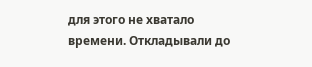для этого не хватало времени. Откладывали до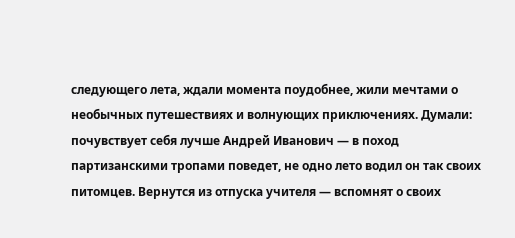следующего лета, ждали момента поудобнее, жили мечтами о необычных путешествиях и волнующих приключениях. Думали: почувствует себя лучше Андрей Иванович — в поход партизанскими тропами поведет, не одно лето водил он так своих питомцев. Вернутся из отпуска учителя — вспомнят о своих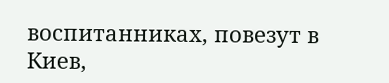воспитанниках, повезут в Киев,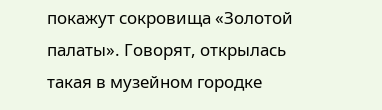покажут сокровища «Золотой палаты». Говорят, открылась такая в музейном городке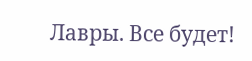Лавры. Все будет!